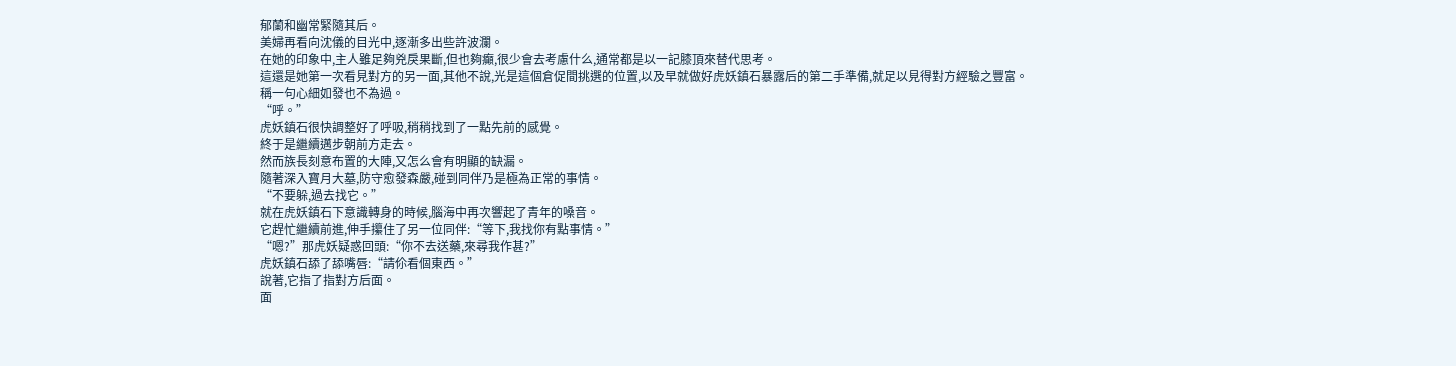郁蘭和幽常緊隨其后。
美婦再看向沈儀的目光中,逐漸多出些許波瀾。
在她的印象中,主人雖足夠兇戾果斷,但也夠癲,很少會去考慮什么,通常都是以一記膝頂來替代思考。
這還是她第一次看見對方的另一面,其他不說,光是這個倉促間挑選的位置,以及早就做好虎妖鎮石暴露后的第二手準備,就足以見得對方經驗之豐富。
稱一句心細如發也不為過。
“呼。”
虎妖鎮石很快調整好了呼吸,稍稍找到了一點先前的感覺。
終于是繼續邁步朝前方走去。
然而族長刻意布置的大陣,又怎么會有明顯的缺漏。
隨著深入寶月大墓,防守愈發森嚴,碰到同伴乃是極為正常的事情。
“不要躲,過去找它。”
就在虎妖鎮石下意識轉身的時候,腦海中再次響起了青年的嗓音。
它趕忙繼續前進,伸手攥住了另一位同伴:“等下,我找你有點事情。”
“嗯?”那虎妖疑惑回頭:“你不去送藥,來尋我作甚?”
虎妖鎮石舔了舔嘴唇:“請伱看個東西。”
說著,它指了指對方后面。
面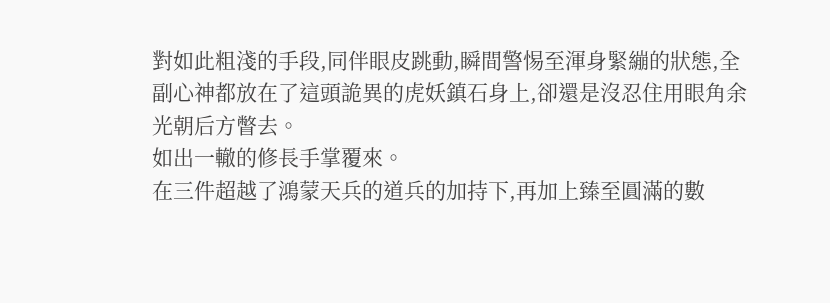對如此粗淺的手段,同伴眼皮跳動,瞬間警惕至渾身緊繃的狀態,全副心神都放在了這頭詭異的虎妖鎮石身上,卻還是沒忍住用眼角余光朝后方瞥去。
如出一轍的修長手掌覆來。
在三件超越了鴻蒙天兵的道兵的加持下,再加上臻至圓滿的數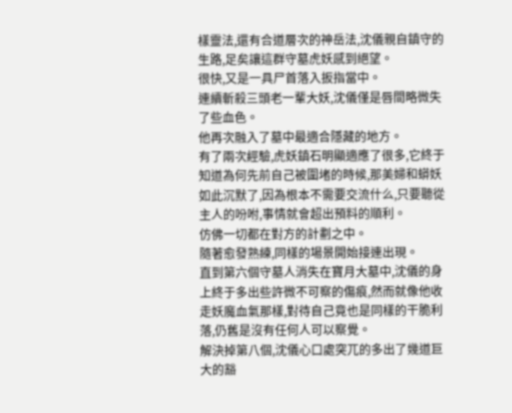樣靈法,還有合道層次的神岳法,沈儀親自鎮守的生路,足矣讓這群守墓虎妖感到絕望。
很快,又是一具尸首落入扳指當中。
連續斬殺三頭老一輩大妖,沈儀僅是唇間略微失了些血色。
他再次融入了墓中最適合隱藏的地方。
有了兩次經驗,虎妖鎮石明顯適應了很多,它終于知道為何先前自己被圍堵的時候,那美婦和蟒妖如此沉默了,因為根本不需要交流什么,只要聽從主人的吩咐,事情就會超出預料的順利。
仿佛一切都在對方的計劃之中。
隨著愈發熟練,同樣的場景開始接連出現。
直到第六個守墓人消失在寶月大墓中,沈儀的身上終于多出些許微不可察的傷痕,然而就像他收走妖魔血氣那樣,對待自己竟也是同樣的干脆利落,仍舊是沒有任何人可以察覺。
解決掉第八個,沈儀心口處突兀的多出了幾道巨大的豁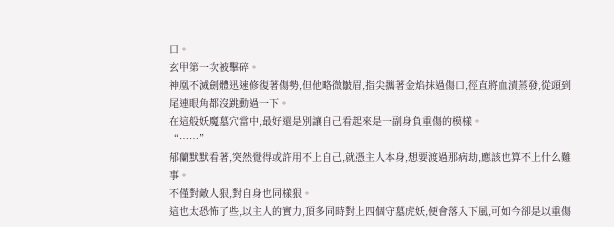口。
玄甲第一次被擊碎。
神凰不滅劍體迅速修復著傷勢,但他略微皺眉,指尖攜著金焰抹過傷口,徑直將血漬蒸發,從頭到尾連眼角都沒跳動過一下。
在這般妖魔墓穴當中,最好還是別讓自己看起來是一副身負重傷的模樣。
“……”
郁蘭默默看著,突然覺得或許用不上自己,就憑主人本身,想要渡過那病劫,應該也算不上什么難事。
不僅對敵人狠,對自身也同樣狠。
這也太恐怖了些,以主人的實力,頂多同時對上四個守墓虎妖,便會落入下風,可如今卻是以重傷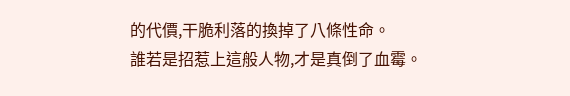的代價,干脆利落的換掉了八條性命。
誰若是招惹上這般人物,才是真倒了血霉。